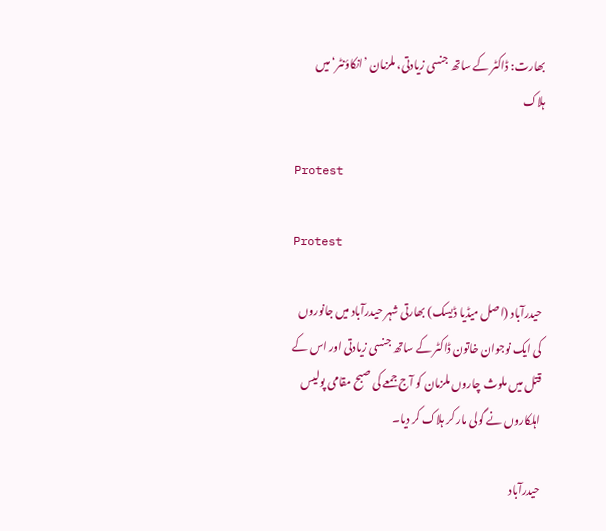بھارت: ڈاکٹر کے ساتھ جنسی زیادتی، ملزمان ’انکاؤنٹر‘ میں ہلاک

Protest

Protest

حیدرآباد (اصل میڈیا ڈیسک) بھارتی شہر حیدرآباد میں جانوروں کی ایک نوجوان خاتون ڈاکٹر کے ساتھ جنسی زیادتی اور اس کے قتل میں ملوث چاروں ملزمان کو آج جمعے کی صبح مقامی پولیس اہلکاروں نے گولی مار کر ہلاک کر دیا۔

حیدرآباد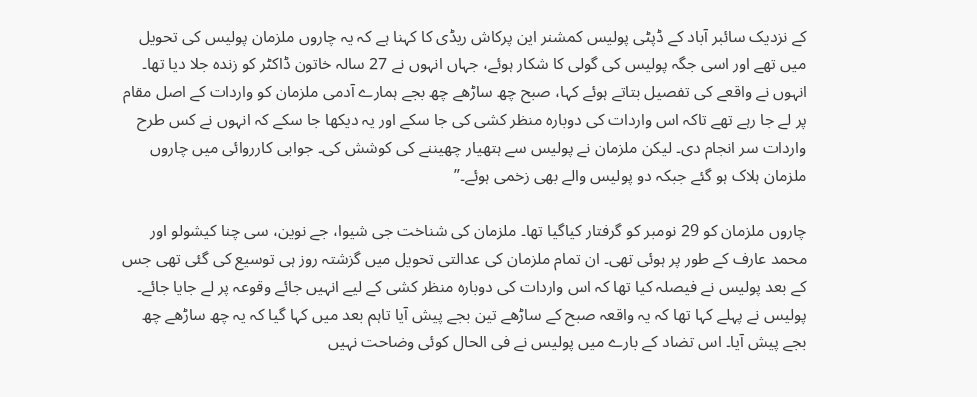کے نزدیک سائبر آباد کے ڈپٹی پولیس کمشنر این پرکاش ریڈی کا کہنا ہے کہ یہ چاروں ملزمان پولیس کی تحویل میں تھے اور اسی جگہ پولیس کی گولی کا شکار ہوئے، جہاں انہوں نے 27 سالہ خاتون ڈاکٹر کو زندہ جلا دیا تھا۔ انہوں نے واقعے کی تفصیل بتاتے ہوئے کہا، صبح چھ ساڑھے چھ بجے ہمارے آدمی ملزمان کو واردات کے اصل مقام پر لے جا رہے تھے تاکہ اس واردات کی دوبارہ منظر کشی کی جا سکے اور یہ دیکھا جا سکے کہ انہوں نے کس طرح واردات سر انجام دی۔ لیکن ملزمان نے پولیس سے ہتھیار چھیننے کی کوشش کی۔ جوابی کارروائی میں چاروں ملزمان ہلاک ہو گئے جبکہ دو پولیس والے بھی زخمی ہوئے۔”

چاروں ملزمان کو 29 نومبر کو گرفتار کیاگیا تھا۔ ملزمان کی شناخت جی شیوا، جے نوین، سی چنا کیشولو اور محمد عارف کے طور پر ہوئی تھی۔ ان تمام ملزمان کی عدالتی تحویل میں گزشتہ روز ہی توسیع کی گئی تھی جس کے بعد پولیس نے فیصلہ کیا تھا کہ اس واردات کی دوبارہ منظر کشی کے لیے انہیں جائے وقوعہ پر لے جایا جائے۔ پولیس نے پہلے کہا تھا کہ یہ واقعہ صبح کے ساڑھے تین بجے پیش آیا تاہم بعد میں کہا گیا کہ یہ چھ ساڑھے چھ بجے پیش آیا۔ اس تضاد کے بارے میں پولیس نے فی الحال کوئی وضاحت نہیں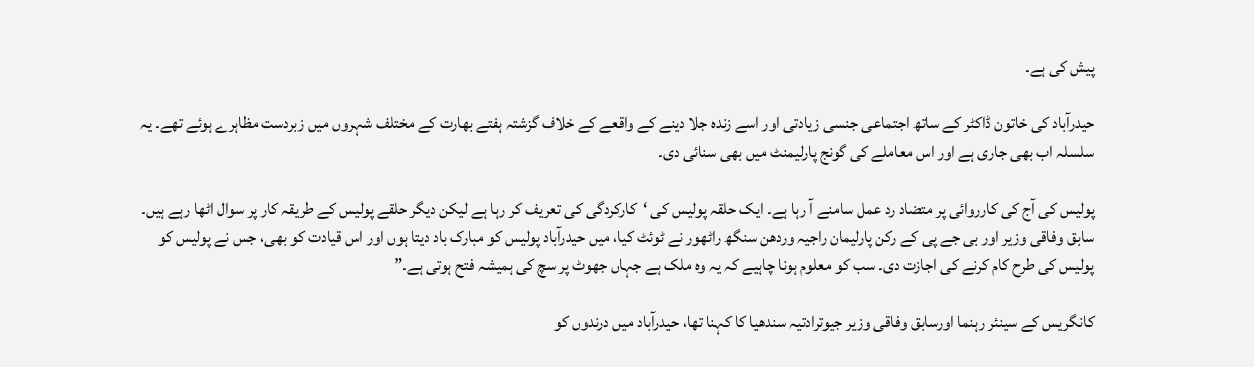پیش کی ہے۔

حیدرآباد کی خاتون ڈاکٹر کے ساتھ اجتماعی جنسی زیادتی اور اسے زندہ جلا دینے کے واقعے کے خلاف گزشتہ ہفتے بھارت کے مختلف شہروں میں زبردست مظاہرے ہوئے تھے۔ یہ سلسلہ اب بھی جاری ہے اور اس معاملے کی گونج پارلیمنٹ میں بھی سنائی دی۔

پولیس کی آج کی کارروائی پر متضاد رد عمل سامنے آ رہا ہے۔ ایک حلقہ پولیس کی ‘کارکردگی کی تعریف کر رہا ہے لیکن دیگر حلقے پولیس کے طریقہ کار پر سوال اٹھا رہے ہیں۔ سابق وفاقی وزیر اور بی جے پی کے رکن پارلیمان راجیہ وردھن سنگھ راٹھور نے ٹوئٹ کیا، میں حیدرآباد پولیس کو مبارک باد دیتا ہوں اور اس قیادت کو بھی، جس نے پولیس کو پولیس کی طرح کام کرنے کی اجازت دی۔ سب کو معلوم ہونا چاہیے کہ یہ وہ ملک ہے جہاں جھوٹ پر سچ کی ہمیشہ فتح ہوتی ہے۔”

کانگریس کے سینئر رہنما اورسابق وفاقی وزیر جیوترادتیہ سندھیا کا کہنا تھا، حیدرآباد میں درندوں کو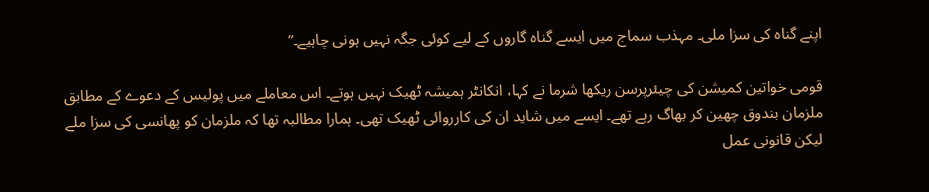اپنے گناہ کی سزا ملی۔ مہذب سماج میں ایسے گناہ گاروں کے لیے کوئی جگہ نہیں ہونی چاہیے۔”

قومی خواتین کمیشن کی چیئرپرسن ریکھا شرما نے کہا، انکانٹر ہمیشہ ٹھیک نہیں ہوتے۔ اس معاملے میں پولیس کے دعوے کے مطابق ملزمان بندوق چھین کر بھاگ رہے تھے۔ ایسے میں شاید ان کی کارروائی ٹھیک تھی۔ ہمارا مطالبہ تھا کہ ملزمان کو پھانسی کی سزا ملے لیکن قانونی عمل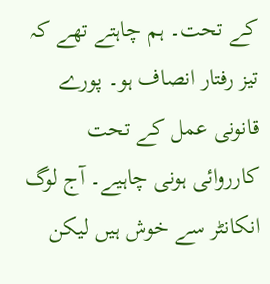کے تحت۔ ہم چاہتے تھے کہ تیز رفتار انصاف ہو۔ پورے قانونی عمل کے تحت کارروائی ہونی چاہیے۔ آج لوگ انکانٹر سے خوش ہیں لیکن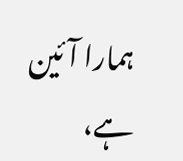ہمارا آئین ہے،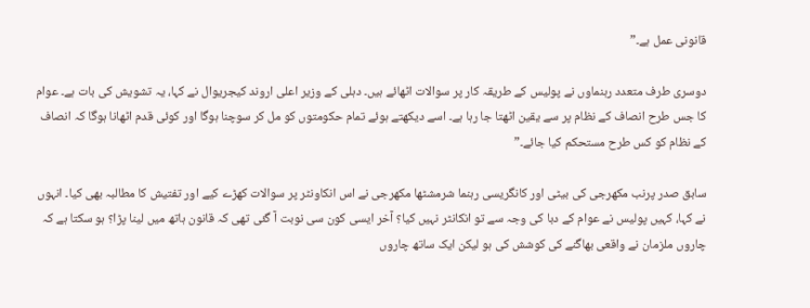قانونی عمل ہے۔”

دوسری طرف متعدد رہنماوں نے پولیس کے طریقہ کار پر سوالات اٹھائے ہیں۔ دہلی کے وزیر اعلی اروند کیجریوال نے کہا، یہ تشویش کی بات ہے۔ عوام کا جس طرح انصاف کے نظام پر سے یقین اٹھتا جا رہا ہے۔ اسے دیکھتے ہوئے تمام حکومتوں کو مل کر سوچنا ہوگا اور کوئی قدم اٹھانا ہوگا کہ انصاف کے نظام کو کس طرح مستحکم کیا جائے۔”

سابق صدر پرنب مکھرجی کی بیٹی اور کانگریسی رہنما شرمشٹھا مکھرجی نے اس انکاونٹر پر سوالات کھڑے کیے اور تفتیش کا مطالبہ بھی کیا۔ انہوں نے کہا، کہیں پولیس نے عوام کے دبا کی وجہ سے تو انکانٹر نہیں کیا؟ آخر ایسی کون سی نوبت آ گئی تھی کہ قانون ہاتھ میں لینا پڑا؟ ہو سکتا ہے کہ چاروں ملزمان نے واقعی بھاگنے کی کوشش کی ہو لیکن ایک ساتھ چاروں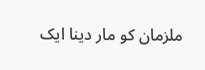ملزمان کو مار دینا ایک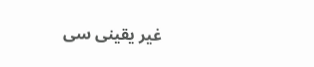غیر یقینی سی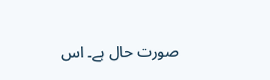صورت حال ہے۔ اس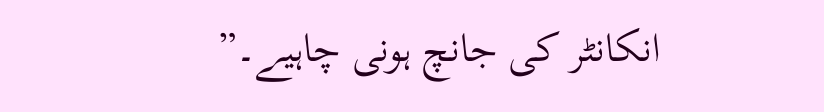انکانٹر کی جانچ ہونی چاہیے۔”